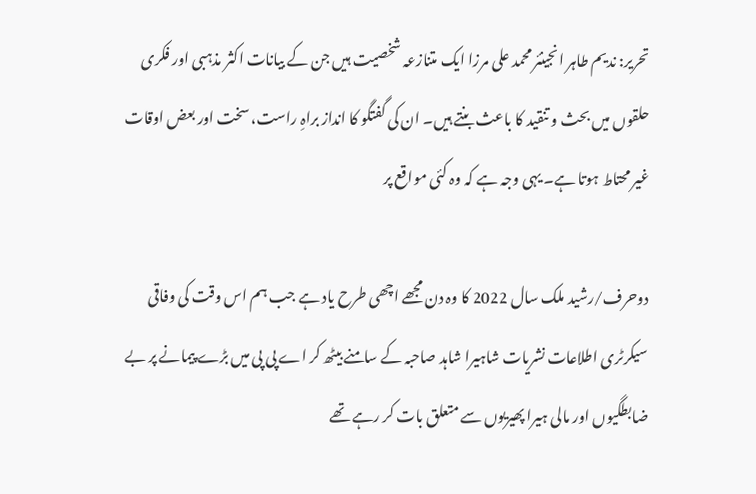تحریر: ندیم طاہر انجینئر محمد علی مرزا ایک متنازعہ شخصیت ہیں جن کے بیانات اکثر مذہبی اور فکری حلقوں میں بحث و تنقید کا باعث بنتے ہیں۔ ان کی گفتگو کا انداز براہِ راست، سخت اور بعض اوقات غیر محتاط ہوتا ہے۔ یہی وجہ ہے کہ وہ کئی مواقع پر

دوحرف/رشید ملک سال 2022 کا وہ دن مجھے اچھی طرح یاد ہے جب ہم اس وقت کی وفاقی سیکرٹری اطلاعات نشریات شاہیرا شاہد صاحبہ کے سامنے بیٹھ کر اے پی پی میں بڑے پیمانے پر بے ضابطگیوں اور مالی ہیرا پھیریوں سے متعلق بات کر رہے تھے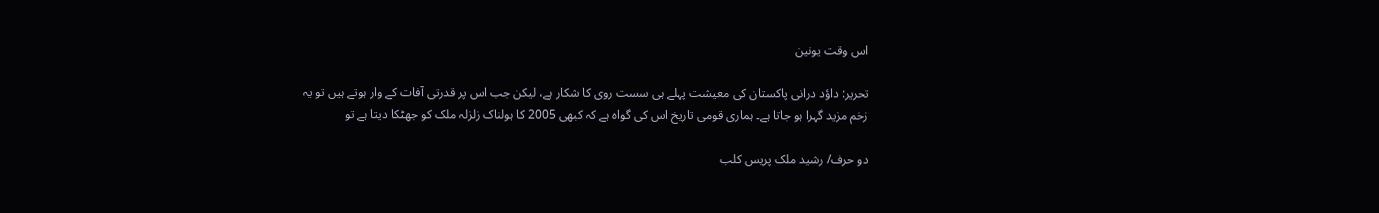اس وقت یونین

تحریر: داؤد درانی پاکستان کی معیشت پہلے ہی سست روی کا شکار ہے، لیکن جب اس پر قدرتی آفات کے وار ہوتے ہیں تو یہ زخم مزید گہرا ہو جاتا ہے۔ ہماری قومی تاریخ اس کی گواہ ہے کہ کبھی 2005 کا ہولناک زلزلہ ملک کو جھٹکا دیتا ہے تو

دو حرف/ رشید ملک پریس کلب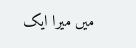میں میرا ایک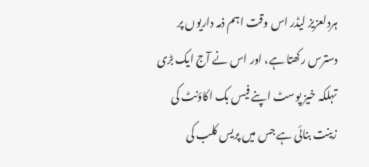ہردلعزیز لیڈر اس وقت اہم ذمہ داریوں پر دسترس رکھتا ہے، اور اس نے آج ایک بڑی تہلکہ خیز پوسٹ اپنے فیس بک اکاؤنٹ کی زینت بنائی ہے جس میں پریس کلب کی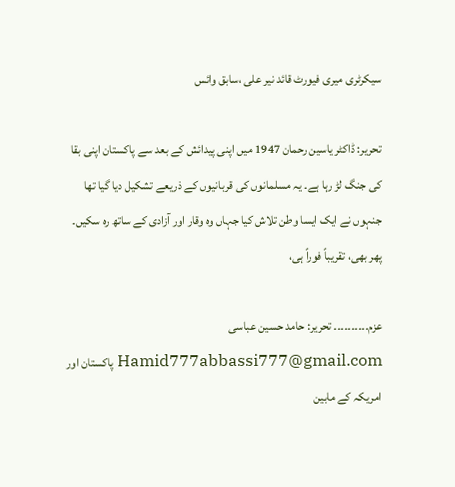سیکرٹری میری فیورٹ قائد نیر علی ،سابق وائس

تحریر: ڈاکٹر یاسین رحمان 1947 میں اپنی پیدائش کے بعد سے پاکستان اپنی بقا کی جنگ لڑ رہا ہے۔ یہ مسلمانوں کی قربانیوں کے ذریعے تشکیل دیا گیا تھا جنہوں نے ایک ایسا وطن تلاش کیا جہاں وہ وقار اور آزادی کے ساتھ رہ سکیں۔ پھر بھی، تقریباً فوراً ہی،

عزم۔۔۔۔۔۔۔۔۔۔ تحریر: حامد حسین عباسی Hamid777abbassi777@gmail.com پاکستان اور امریکہ کے مابین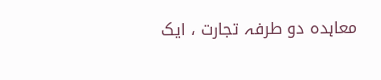معاہدہ دو طرفہ تجارت ، ایک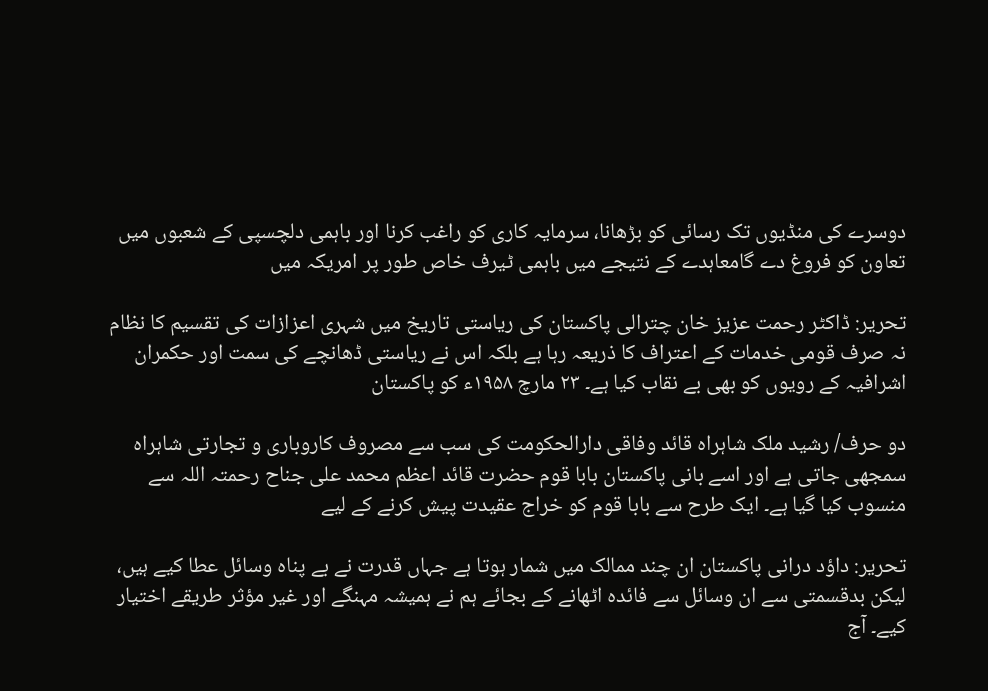دوسرے کی منڈیوں تک رسائی کو بڑھانا، سرمایہ کاری کو راغب کرنا اور باہمی دلچسپی کے شعبوں میں تعاون کو فروغ دے گامعاہدے کے نتیجے میں باہمی ٹیرف خاص طور پر امریکہ میں

تحریر: ڈاکٹر رحمت عزیز خان چترالی پاکستان کی ریاستی تاریخ میں شہری اعزازات کی تقسیم کا نظام نہ صرف قومی خدمات کے اعتراف کا ذریعہ رہا ہے بلکہ اس نے ریاستی ڈھانچے کی سمت اور حکمران اشرافیہ کے رویوں کو بھی بے نقاب کیا ہے۔ ۲۳ مارچ ۱۹۵۸ء کو پاکستان

دو حرف/ رشید ملک شاہراہ قائد وفاقی دارالحکومت کی سب سے مصروف کاروباری و تجارتی شاہراہ سمجھی جاتی ہے اور اسے بانی پاکستان بابا قوم حضرت قائد اعظم محمد علی جناح رحمتہ اللہ سے منسوب کیا گیا ہے۔ ایک طرح سے بابا قوم کو خراج عقیدت پیش کرنے کے لیے

تحریر: داؤد درانی پاکستان ان چند ممالک میں شمار ہوتا ہے جہاں قدرت نے بے پناہ وسائل عطا کیے ہیں، لیکن بدقسمتی سے ان وسائل سے فائدہ اٹھانے کے بجائے ہم نے ہمیشہ مہنگے اور غیر مؤثر طریقے اختیار کیے۔ آج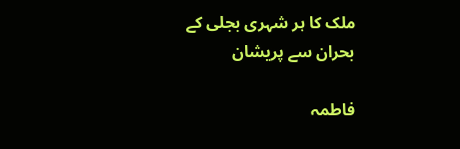ملک کا ہر شہری بجلی کے بحران سے پریشان

فاطمہ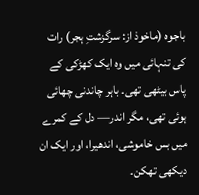باجوہ (ماخوذ از: سرگزشتِ ہجر) رات کی تنہائی میں وہ ایک کھڑکی کے پاس بیٹھی تھی۔ باہر چاندنی چھائی ہوئی تھی، مگر اندر— دل کے کمرے میں بس خاموشی، اندھیرا، اور ایک ان دیکھی تھکن۔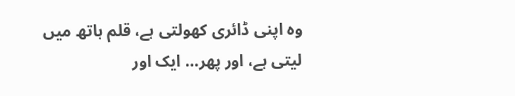وہ اپنی ڈائری کھولتی ہے، قلم ہاتھ میں لیتی ہے، اور پھر… ایک اور